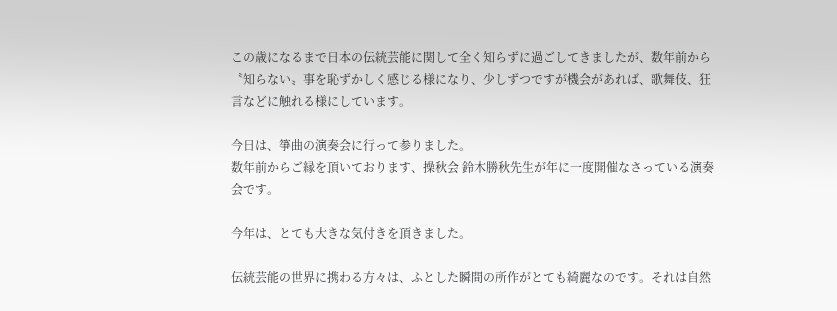この歳になるまで日本の伝統芸能に関して全く知らずに過ごしてきましたが、数年前から〝知らない〟事を恥ずかしく感じる様になり、少しずつですが機会があれば、歌舞伎、狂言などに触れる様にしています。

今日は、箏曲の演奏会に行って参りました。
数年前からご縁を頂いております、操秋会 鈴木勝秋先生が年に一度開催なさっている演奏会です。

今年は、とても大きな気付きを頂きました。

伝統芸能の世界に携わる方々は、ふとした瞬間の所作がとても綺麗なのです。それは自然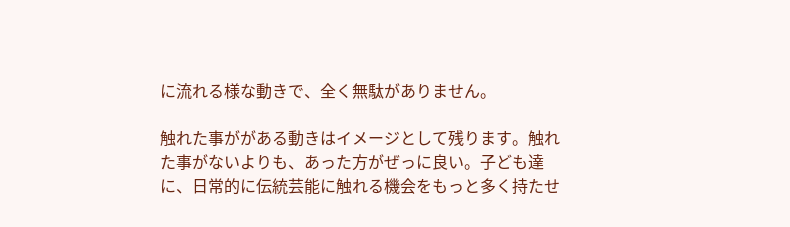に流れる様な動きで、全く無駄がありません。

触れた事ががある動きはイメージとして残ります。触れた事がないよりも、あった方がぜっに良い。子ども達に、日常的に伝統芸能に触れる機会をもっと多く持たせ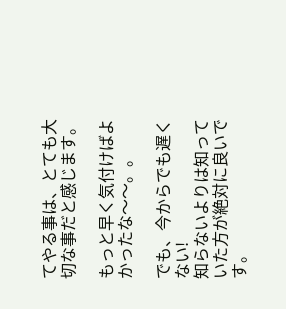てやる事は、とても大切な事だと感じます。

もっと早く気付けばよかったな〜〜。。

でも、今からでも遅くない!
知らないよりは知っていた方が絶対に良いです。